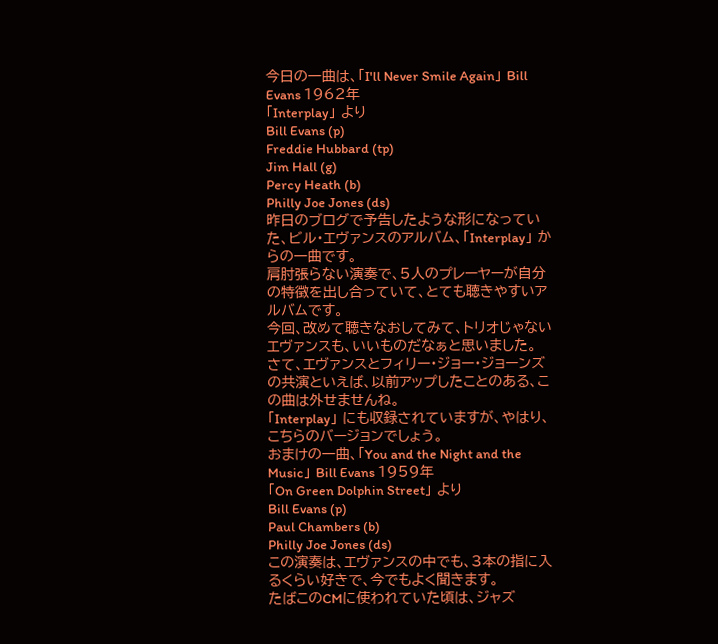今日の一曲は、「I'll Never Smile Again」 Bill Evans 1962年
「Interplay」 より
Bill Evans (p)
Freddie Hubbard (tp)
Jim Hall (g)
Percy Heath (b)
Philly Joe Jones (ds)
昨日のブログで予告したような形になっていた、ビル・エヴァンスのアルバム、「Interplay」 からの一曲です。
肩肘張らない演奏で、5人のプレーヤーが自分の特徴を出し合っていて、とても聴きやすいアルバムです。
今回、改めて聴きなおしてみて、トリオじゃないエヴァンスも、いいものだなぁと思いました。
さて、エヴァンスとフィリー・ジョー・ジョーンズの共演といえば、以前アップしたことのある、この曲は外せませんね。
「Interplay」 にも収録されていますが、やはり、こちらのバージョンでしょう。
おまけの一曲、「You and the Night and the Music」 Bill Evans 1959年
「On Green Dolphin Street」 より
Bill Evans (p)
Paul Chambers (b)
Philly Joe Jones (ds)
この演奏は、エヴァンスの中でも、3本の指に入るくらい好きで、今でもよく聞きます。
たばこのCMに使われていた頃は、ジャズ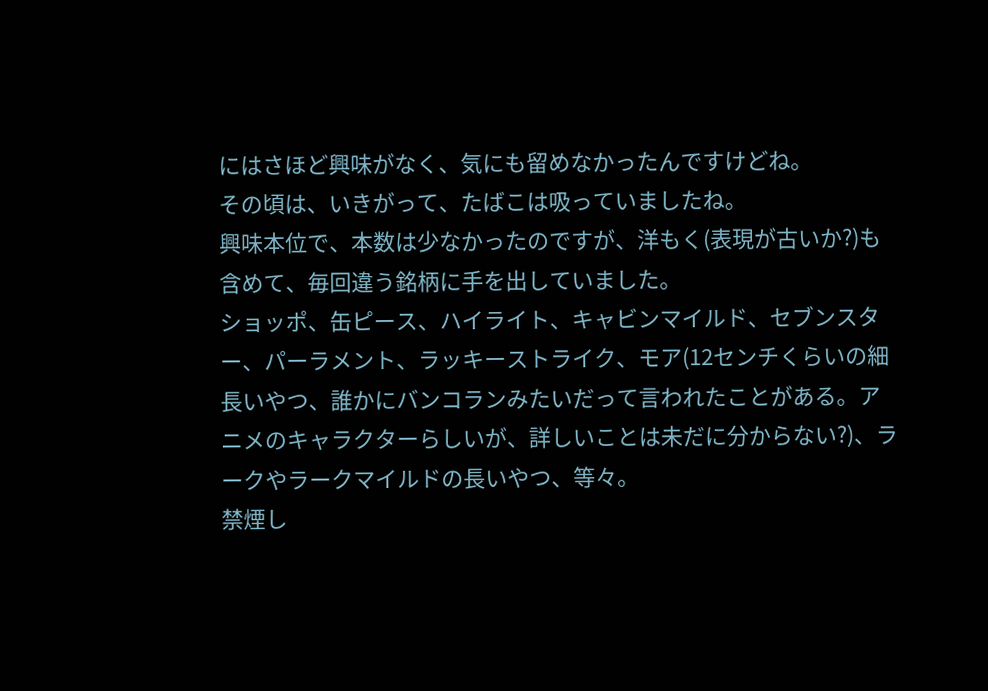にはさほど興味がなく、気にも留めなかったんですけどね。
その頃は、いきがって、たばこは吸っていましたね。
興味本位で、本数は少なかったのですが、洋もく(表現が古いか?)も含めて、毎回違う銘柄に手を出していました。
ショッポ、缶ピース、ハイライト、キャビンマイルド、セブンスター、パーラメント、ラッキーストライク、モア(12センチくらいの細長いやつ、誰かにバンコランみたいだって言われたことがある。アニメのキャラクターらしいが、詳しいことは未だに分からない?)、ラークやラークマイルドの長いやつ、等々。
禁煙し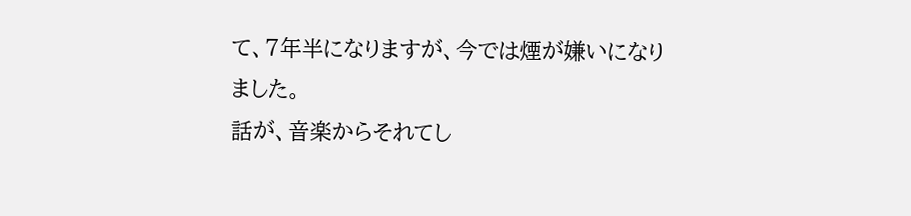て、7年半になりますが、今では煙が嫌いになりました。
話が、音楽からそれてし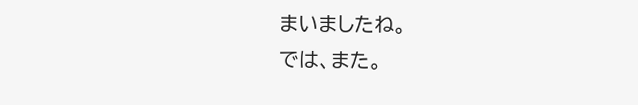まいましたね。
では、また。